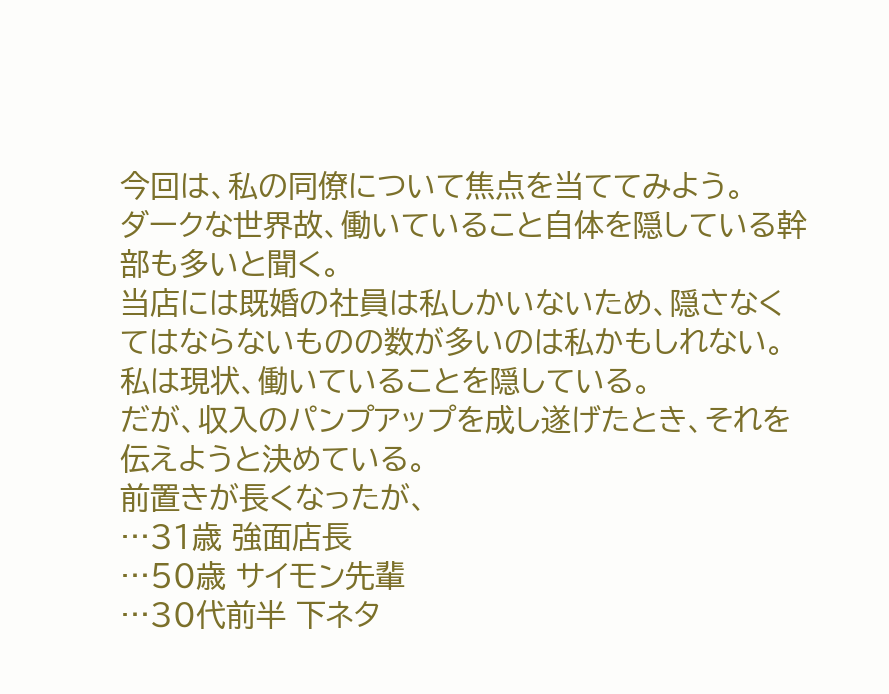今回は、私の同僚について焦点を当ててみよう。
ダークな世界故、働いていること自体を隠している幹部も多いと聞く。
当店には既婚の社員は私しかいないため、隠さなくてはならないものの数が多いのは私かもしれない。
私は現状、働いていることを隠している。
だが、収入のパンプアップを成し遂げたとき、それを伝えようと決めている。
前置きが長くなったが、
…31歳 強面店長
…50歳 サイモン先輩
…30代前半 下ネタ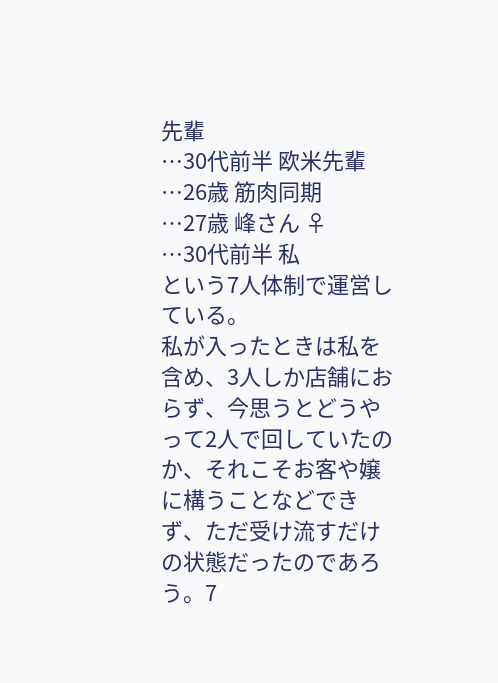先輩
…30代前半 欧米先輩
…26歳 筋肉同期
…27歳 峰さん ♀
…30代前半 私
という7人体制で運営している。
私が入ったときは私を含め、3人しか店舗におらず、今思うとどうやって2人で回していたのか、それこそお客や嬢に構うことなどできず、ただ受け流すだけの状態だったのであろう。7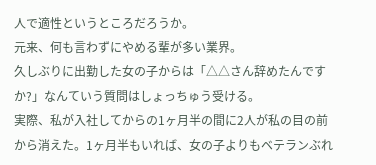人で適性というところだろうか。
元来、何も言わずにやめる輩が多い業界。
久しぶりに出勤した女の子からは「△△さん辞めたんですか?」なんていう質問はしょっちゅう受ける。
実際、私が入社してからの1ヶ月半の間に2人が私の目の前から消えた。1ヶ月半もいれば、女の子よりもベテランぶれ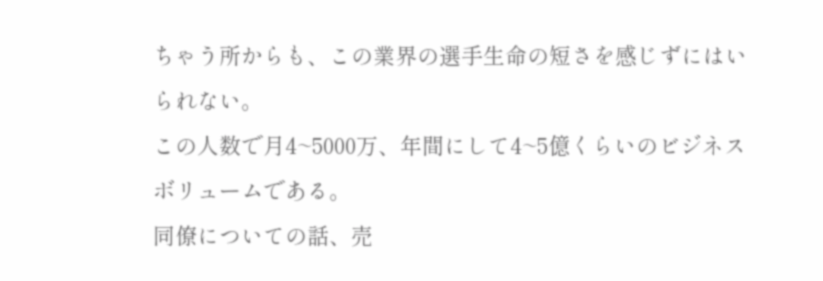ちゃう所からも、この業界の選手生命の短さを感じずにはいられない。
この人数で月4~5000万、年間にして4~5億くらいのビジネスボリュームである。
同僚についての話、売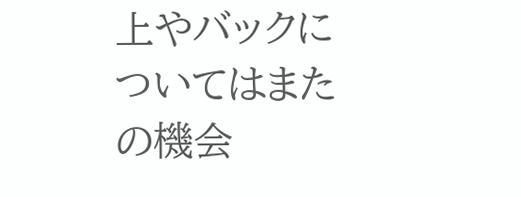上やバックについてはまたの機会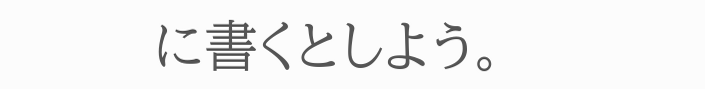に書くとしよう。